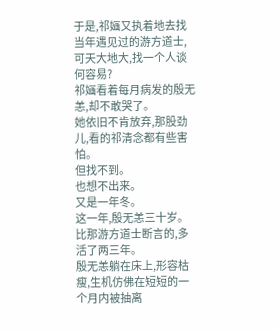于是,祁婳又执着地去找当年遇见过的游方道士,可天大地大,找一个人谈何容易?
祁婳看着每月病发的殷无恙,却不敢哭了。
她依旧不肯放弃,那股劲儿,看的祁清念都有些害怕。
但找不到。
也想不出来。
又是一年冬。
这一年,殷无恙三十岁。
比那游方道士断言的,多活了两三年。
殷无恙躺在床上,形容枯瘦,生机仿佛在短短的一个月内被抽离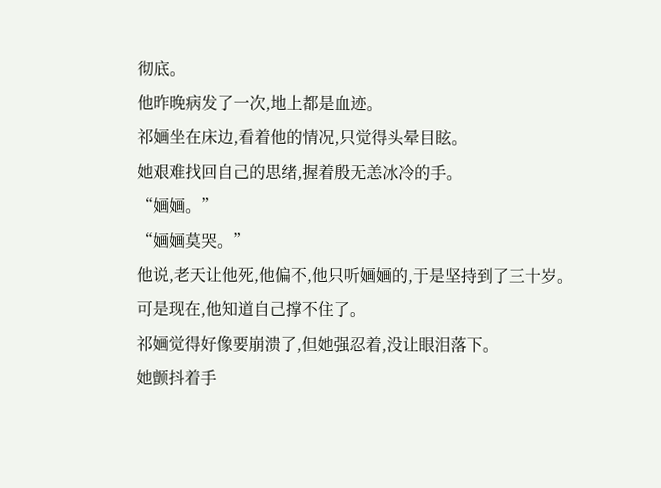彻底。
他昨晚病发了一次,地上都是血迹。
祁婳坐在床边,看着他的情况,只觉得头晕目眩。
她艰难找回自己的思绪,握着殷无恙冰冷的手。
“婳婳。”
“婳婳莫哭。”
他说,老天让他死,他偏不,他只听婳婳的,于是坚持到了三十岁。
可是现在,他知道自己撑不住了。
祁婳觉得好像要崩溃了,但她强忍着,没让眼泪落下。
她颤抖着手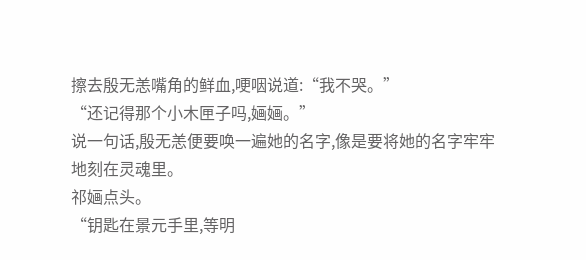擦去殷无恙嘴角的鲜血,哽咽说道:“我不哭。”
“还记得那个小木匣子吗,婳婳。”
说一句话,殷无恙便要唤一遍她的名字,像是要将她的名字牢牢地刻在灵魂里。
祁婳点头。
“钥匙在景元手里,等明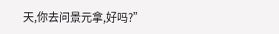天,你去问景元拿,好吗?”